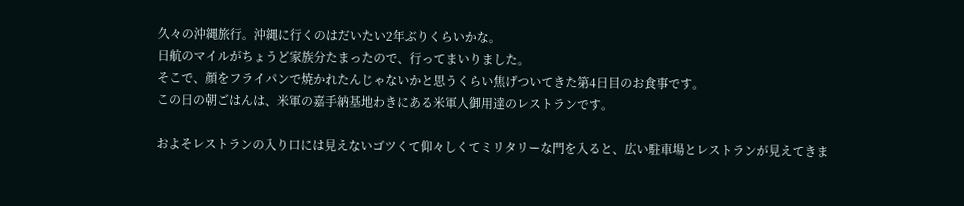久々の沖縄旅行。沖縄に行くのはだいたい2年ぶりくらいかな。
日航のマイルがちょうど家族分たまったので、行ってまいりました。
そこで、顔をフライパンで焼かれたんじゃないかと思うくらい焦げついてきた第4日目のお食事です。
この日の朝ごはんは、米軍の嘉手納基地わきにある米軍人御用達のレストランです。

およそレストランの入り口には見えないゴツくて仰々しくてミリタリーな門を入ると、広い駐車場とレストランが見えてきま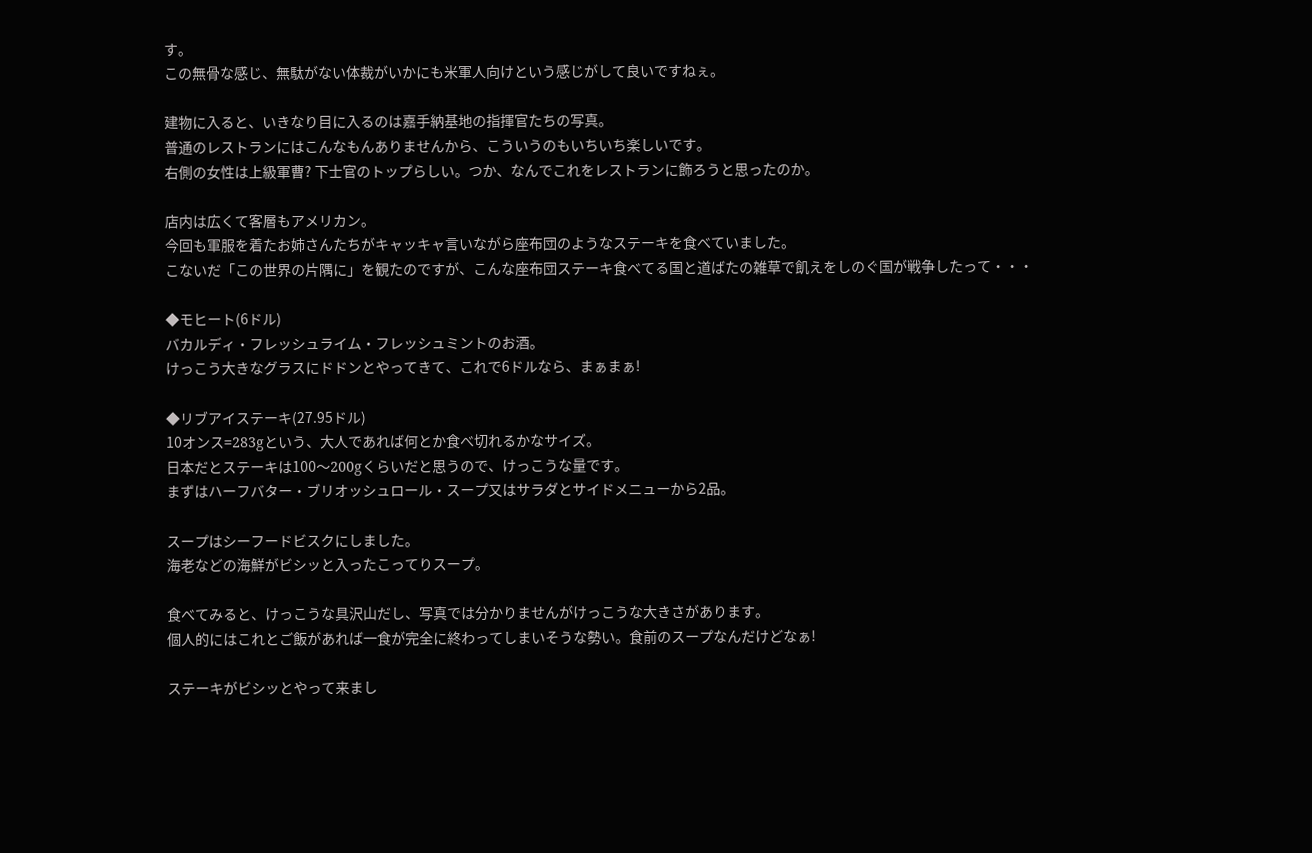す。
この無骨な感じ、無駄がない体裁がいかにも米軍人向けという感じがして良いですねぇ。

建物に入ると、いきなり目に入るのは嘉手納基地の指揮官たちの写真。
普通のレストランにはこんなもんありませんから、こういうのもいちいち楽しいです。
右側の女性は上級軍曹? 下士官のトップらしい。つか、なんでこれをレストランに飾ろうと思ったのか。

店内は広くて客層もアメリカン。
今回も軍服を着たお姉さんたちがキャッキャ言いながら座布団のようなステーキを食べていました。
こないだ「この世界の片隅に」を観たのですが、こんな座布団ステーキ食べてる国と道ばたの雑草で飢えをしのぐ国が戦争したって・・・

◆モヒート(6ドル)
バカルディ・フレッシュライム・フレッシュミントのお酒。
けっこう大きなグラスにドドンとやってきて、これで6ドルなら、まぁまぁ!

◆リブアイステーキ(27.95ドル)
10オンス=283gという、大人であれば何とか食べ切れるかなサイズ。
日本だとステーキは100〜200gくらいだと思うので、けっこうな量です。
まずはハーフバター・ブリオッシュロール・スープ又はサラダとサイドメニューから2品。

スープはシーフードビスクにしました。
海老などの海鮮がビシッと入ったこってりスープ。

食べてみると、けっこうな具沢山だし、写真では分かりませんがけっこうな大きさがあります。
個人的にはこれとご飯があれば一食が完全に終わってしまいそうな勢い。食前のスープなんだけどなぁ!

ステーキがビシッとやって来まし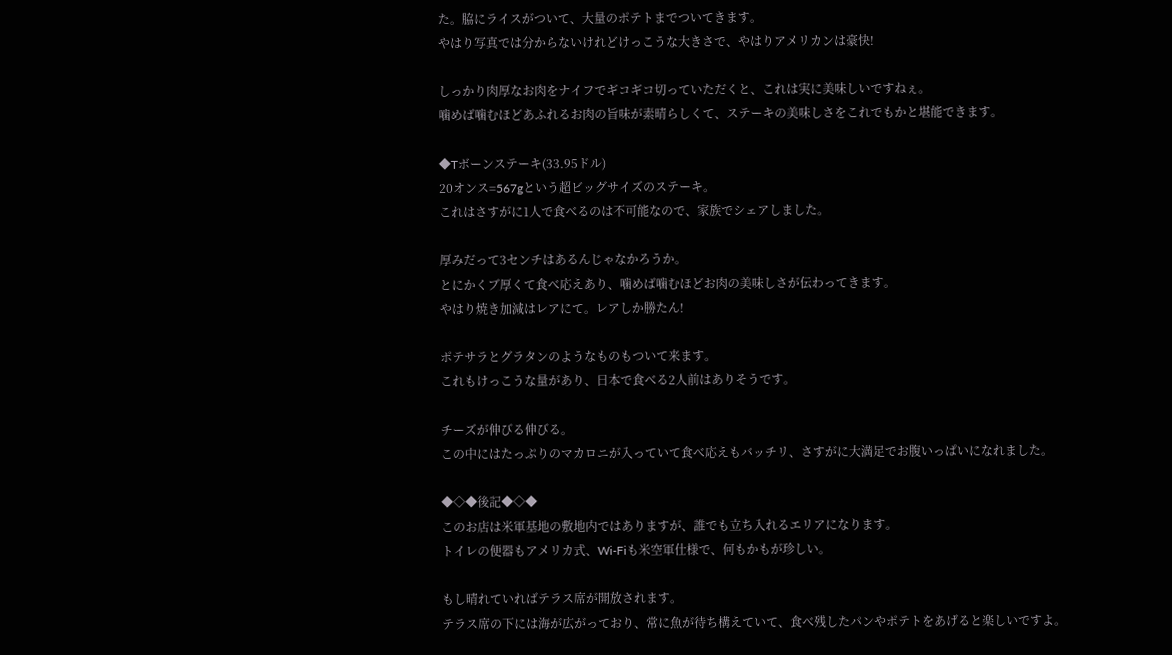た。脇にライスがついて、大量のポテトまでついてきます。
やはり写真では分からないけれどけっこうな大きさで、やはりアメリカンは豪快!

しっかり肉厚なお肉をナイフでギコギコ切っていただくと、これは実に美味しいですねぇ。
噛めば噛むほどあふれるお肉の旨味が素晴らしくて、ステーキの美味しさをこれでもかと堪能できます。

◆Tボーンステーキ(33.95ドル)
20オンス=567gという超ビッグサイズのステーキ。
これはさすがに1人で食べるのは不可能なので、家族でシェアしました。

厚みだって3センチはあるんじゃなかろうか。
とにかくブ厚くて食べ応えあり、噛めば噛むほどお肉の美味しさが伝わってきます。
やはり焼き加減はレアにて。レアしか勝たん!

ポテサラとグラタンのようなものもついて来ます。
これもけっこうな量があり、日本で食べる2人前はありそうです。

チーズが伸びる伸びる。
この中にはたっぷりのマカロニが入っていて食べ応えもバッチリ、さすがに大満足でお腹いっぱいになれました。

◆◇◆後記◆◇◆
このお店は米軍基地の敷地内ではありますが、誰でも立ち入れるエリアになります。
トイレの便器もアメリカ式、Wi-Fiも米空軍仕様で、何もかもが珍しい。

もし晴れていればテラス席が開放されます。
テラス席の下には海が広がっており、常に魚が待ち構えていて、食べ残したパンやポテトをあげると楽しいですよ。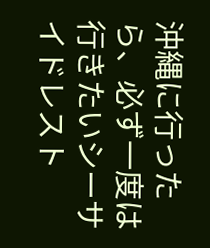沖縄に行ったら、必ず一度は行きたいシーサイドレスト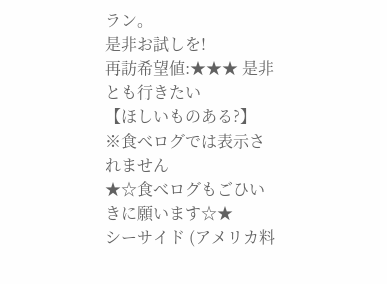ラン。
是非お試しを!
再訪希望値:★★★ 是非とも行きたい
【ほしいものある?】
※食べログでは表示されません
★☆食べログもごひいきに願います☆★
シーサイド (アメリカ料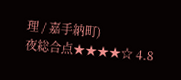理 / 嘉手納町)
夜総合点★★★★☆ 4.8